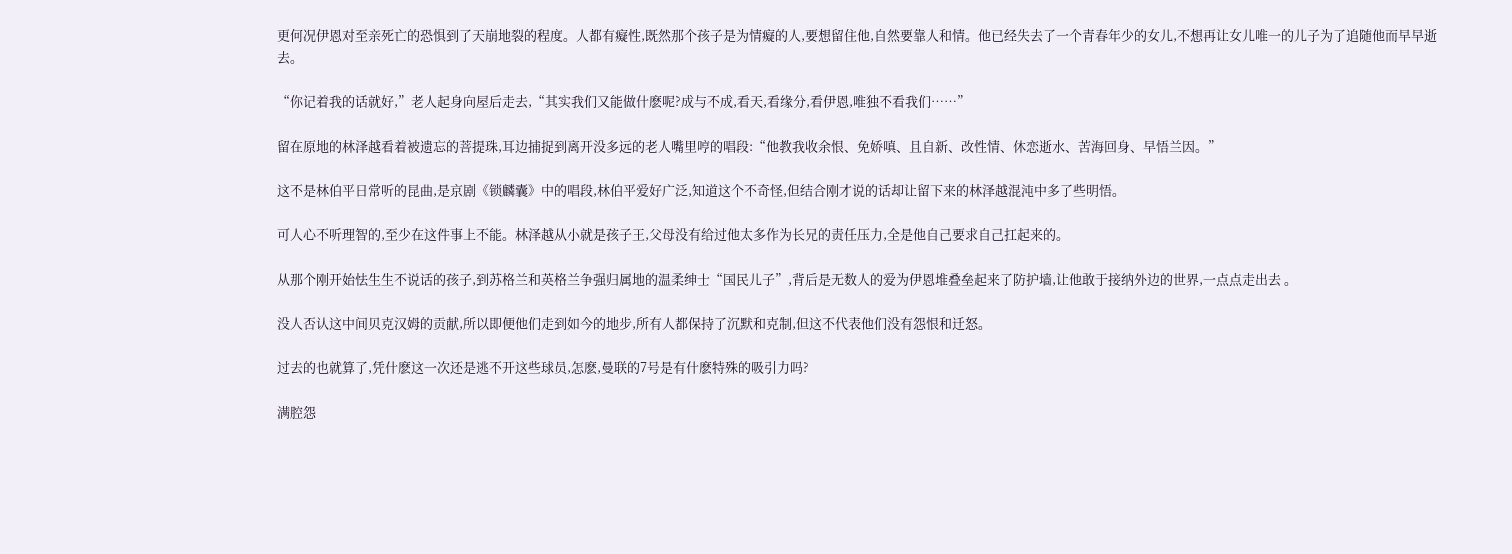更何况伊恩对至亲死亡的恐惧到了天崩地裂的程度。人都有癡性,既然那个孩子是为情癡的人,要想留住他,自然要靠人和情。他已经失去了一个青春年少的女儿,不想再让女儿唯一的儿子为了追随他而早早逝去。

“你记着我的话就好,”老人起身向屋后走去,“其实我们又能做什麽呢?成与不成,看天,看缘分,看伊恩,唯独不看我们……”

留在原地的林泽越看着被遗忘的菩提珠,耳边捕捉到离开没多远的老人嘴里哼的唱段:“他教我收余恨、免娇嗔、且自新、改性情、休恋逝水、苦海回身、早悟兰因。”

这不是林伯平日常听的昆曲,是京剧《锁麟囊》中的唱段,林伯平爱好广泛,知道这个不奇怪,但结合刚才说的话却让留下来的林泽越混沌中多了些明悟。

可人心不听理智的,至少在这件事上不能。林泽越从小就是孩子王,父母没有给过他太多作为长兄的责任压力,全是他自己要求自己扛起来的。

从那个刚开始怯生生不说话的孩子,到苏格兰和英格兰争强归属地的温柔绅士“国民儿子”,背后是无数人的爱为伊恩堆叠垒起来了防护墙,让他敢于接纳外边的世界,一点点走出去 。

没人否认这中间贝克汉姆的贡献,所以即便他们走到如今的地步,所有人都保持了沉默和克制,但这不代表他们没有怨恨和迁怒。

过去的也就算了,凭什麽这一次还是逃不开这些球员,怎麽,曼联的7号是有什麽特殊的吸引力吗?

满腔怨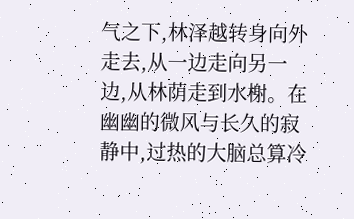气之下,林泽越转身向外走去,从一边走向另一边,从林荫走到水榭。在幽幽的微风与长久的寂静中,过热的大脑总算冷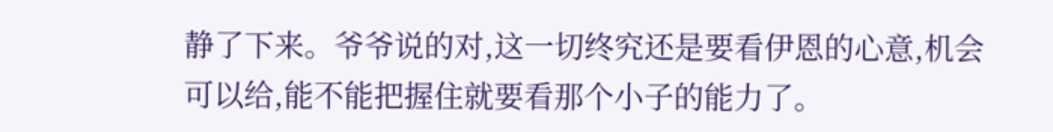静了下来。爷爷说的对,这一切终究还是要看伊恩的心意,机会可以给,能不能把握住就要看那个小子的能力了。